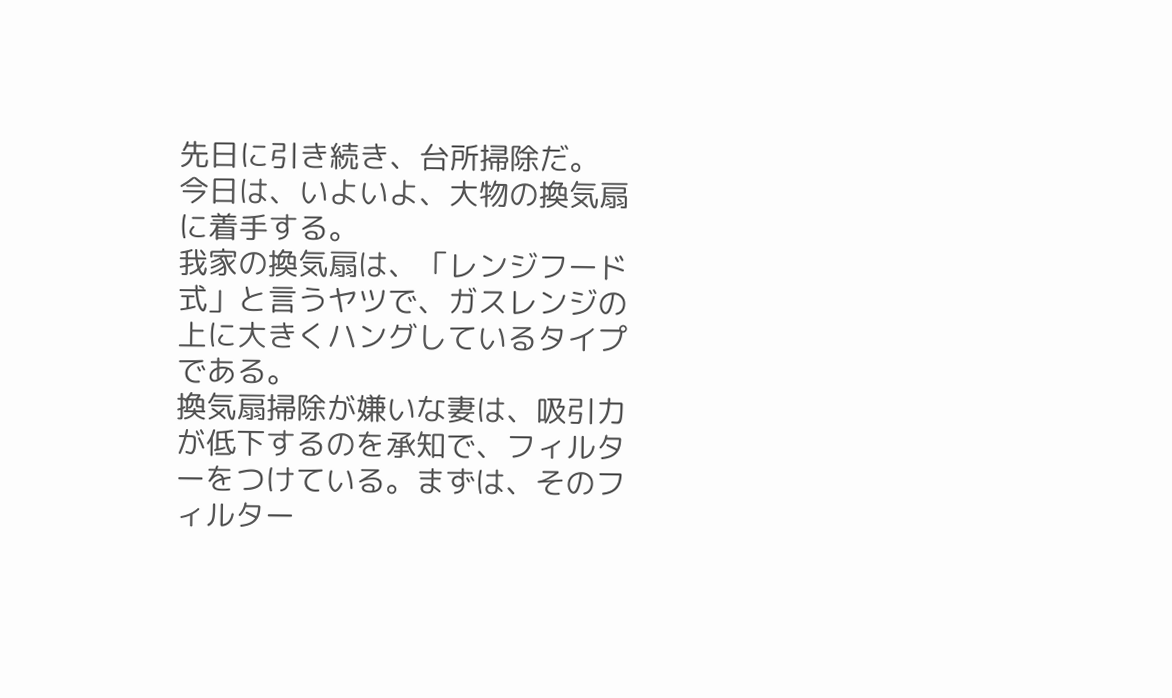先日に引き続き、台所掃除だ。
今日は、いよいよ、大物の換気扇に着手する。
我家の換気扇は、「レンジフード式」と言うヤツで、ガスレンジの上に大きくハングしているタイプである。
換気扇掃除が嫌いな妻は、吸引力が低下するのを承知で、フィルターをつけている。まずは、そのフィルター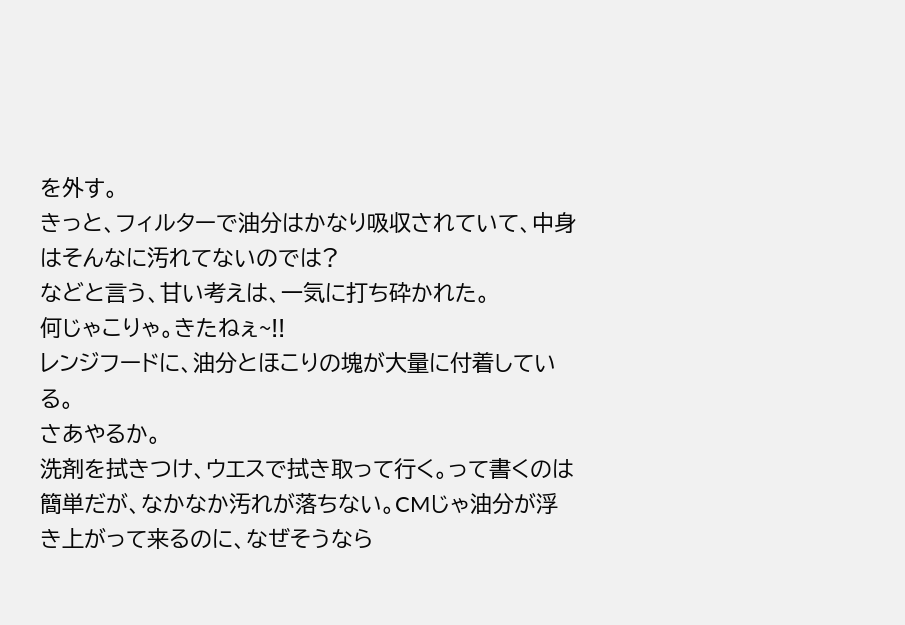を外す。
きっと、フィルターで油分はかなり吸収されていて、中身はそんなに汚れてないのでは?
などと言う、甘い考えは、一気に打ち砕かれた。
何じゃこりゃ。きたねぇ~!!
レンジフードに、油分とほこりの塊が大量に付着している。
さあやるか。
洗剤を拭きつけ、ウエスで拭き取って行く。って書くのは簡単だが、なかなか汚れが落ちない。CMじゃ油分が浮き上がって来るのに、なぜそうなら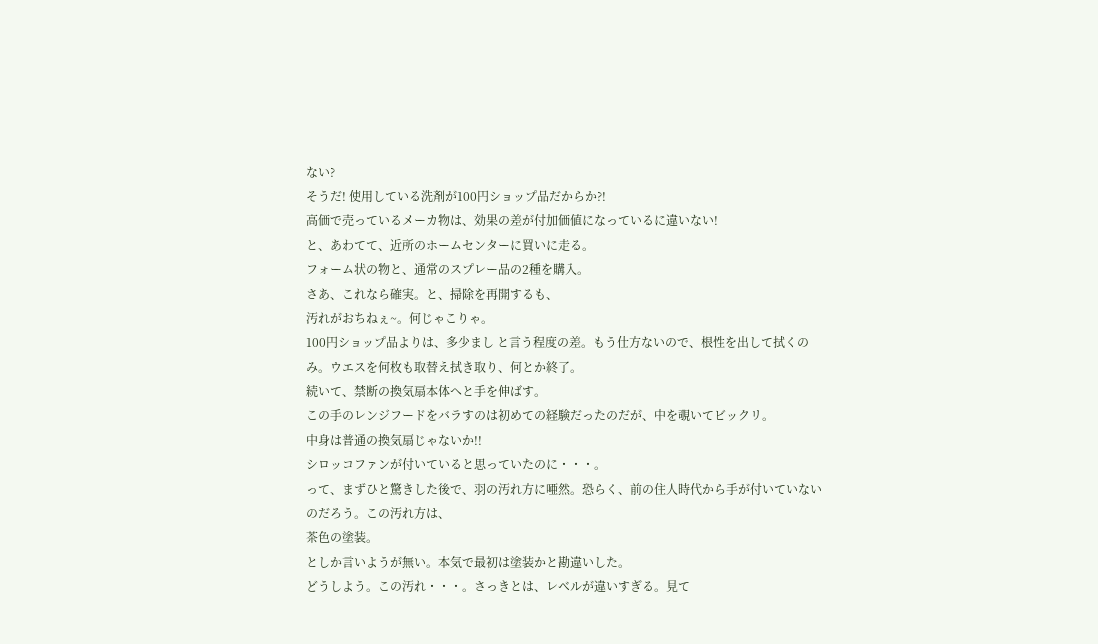ない?
そうだ! 使用している洗剤が100円ショップ品だからか?!
高価で売っているメーカ物は、効果の差が付加価値になっているに違いない!
と、あわてて、近所のホームセンターに買いに走る。
フォーム状の物と、通常のスプレー品の2種を購入。
さあ、これなら確実。と、掃除を再開するも、
汚れがおちねぇ~。何じゃこりゃ。
100円ショップ品よりは、多少まし と言う程度の差。もう仕方ないので、根性を出して拭くのみ。ウエスを何枚も取替え拭き取り、何とか終了。
続いて、禁断の換気扇本体へと手を伸ばす。
この手のレンジフードをバラすのは初めての経験だったのだが、中を覗いてビックリ。
中身は普通の換気扇じゃないか!!
シロッコファンが付いていると思っていたのに・・・。
って、まずひと驚きした後で、羽の汚れ方に唖然。恐らく、前の住人時代から手が付いていないのだろう。この汚れ方は、
茶色の塗装。
としか言いようが無い。本気で最初は塗装かと勘違いした。
どうしよう。この汚れ・・・。さっきとは、レベルが違いすぎる。見て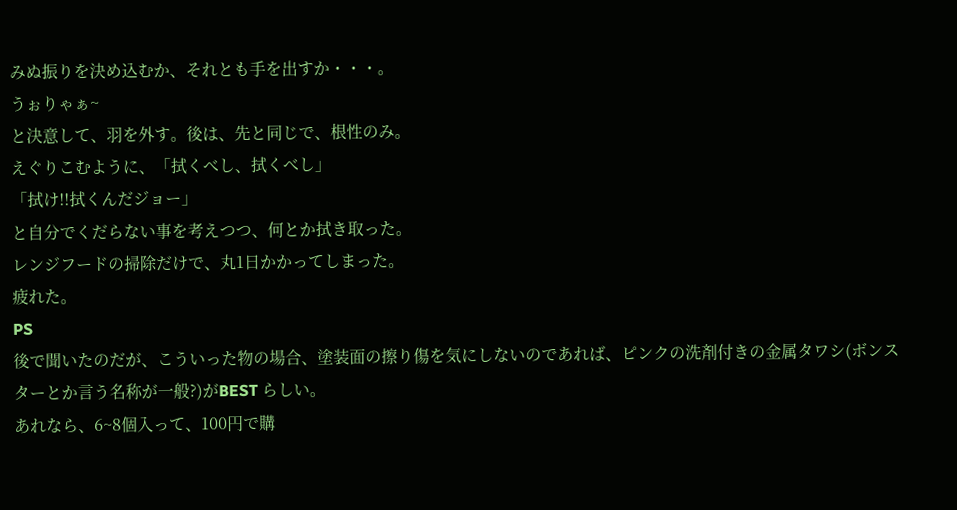みぬ振りを決め込むか、それとも手を出すか・・・。
うぉりゃぁ~
と決意して、羽を外す。後は、先と同じで、根性のみ。
えぐりこむように、「拭くべし、拭くべし」
「拭け!!拭くんだジョー」
と自分でくだらない事を考えつつ、何とか拭き取った。
レンジフードの掃除だけで、丸1日かかってしまった。
疲れた。
PS
後で聞いたのだが、こういった物の場合、塗装面の擦り傷を気にしないのであれば、ピンクの洗剤付きの金属タワシ(ボンスターとか言う名称が一般?)がBEST らしい。
あれなら、6~8個入って、100円で購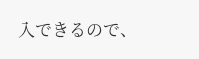入できるので、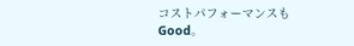コストパフォーマンスもGood。